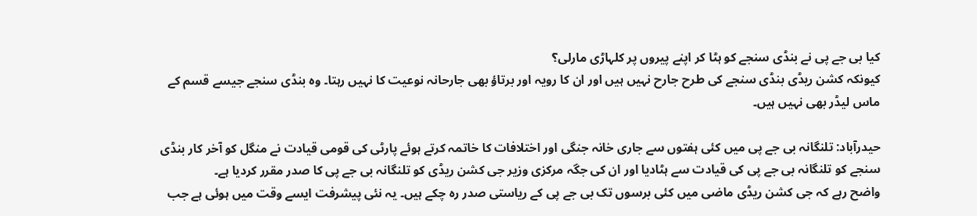کیا بی جے پی نے بنڈی سنجے کو ہٹا کر اپنے پیروں پر کلہاڑی مارلی؟
کیونکہ کشن ریڈی بنڈی سنجے کی طرح جارح نہیں ہیں اور ان کا رویہ اور برتاؤ بھی جارحانہ نوعیت کا نہیں رہتا۔ وہ بنڈی سنجے جیسے قسم کے ماس لیڈر بھی نہیں ہیں۔

حیدرآباد: تلنگانہ بی جے پی میں کئی ہفتوں سے جاری خانہ جنگی اور اختلافات کا خاتمہ کرتے ہوئے پارٹی کی قومی قیادت نے منگل کو آخر کار بنڈی سنجے کو تلنگانہ بی جے پی کی قیادت سے ہٹادیا اور ان کی جگہ مرکزی وزیر جی کشن ریڈی کو تلنگانہ بی جے پی کا صدر مقرر کردیا ہے۔
واضح رہے کہ جی کشن ریڈی ماضی میں کئی برسوں تک بی جے پی کے ریاستی صدر رہ چکے ہیں۔ یہ نئی پیشرفت ایسے وقت میں ہوئی ہے جب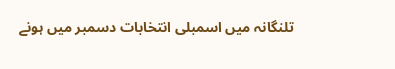تلنگانہ میں اسمبلی انتخابات دسمبر میں ہونے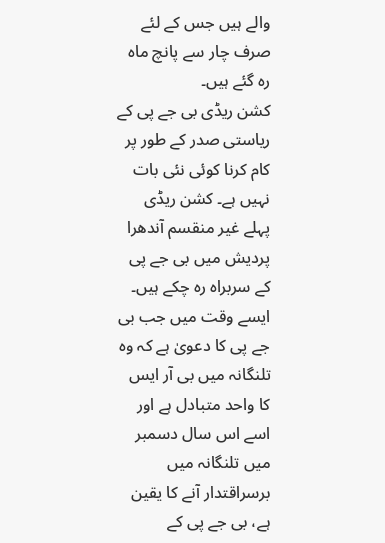والے ہیں جس کے لئے صرف چار سے پانچ ماہ رہ گئے ہیں۔
کشن ریڈی بی جے پی کے ریاستی صدر کے طور پر کام کرنا کوئی نئی بات نہیں ہے۔ کشن ریڈی پہلے غیر منقسم آندھرا پردیش میں بی جے پی کے سربراہ رہ چکے ہیں۔
ایسے وقت میں جب بی جے پی کا دعویٰ ہے کہ وہ تلنگانہ میں بی آر ایس کا واحد متبادل ہے اور اسے اس سال دسمبر میں تلنگانہ میں برسراقتدار آنے کا یقین ہے، بی جے پی کے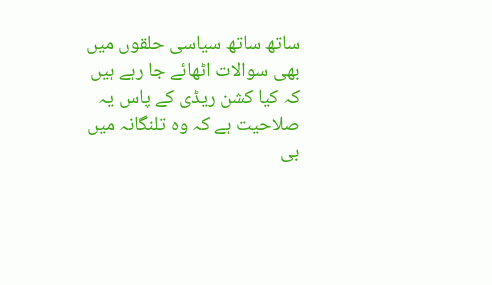ساتھ ساتھ سیاسی حلقوں میں بھی سوالات اٹھائے جا رہے ہیں کہ کیا کشن ریڈی کے پاس یہ صلاحیت ہے کہ وہ تلنگانہ میں بی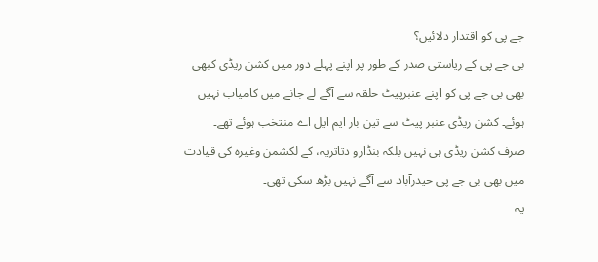جے پی کو اقتدار دلائیں؟
بی جے پی کے ریاستی صدر کے طور پر اپنے پہلے دور میں کشن ریڈی کبھی بھی بی جے پی کو اپنے عنبرپیٹ حلقہ سے آگے لے جانے میں کامیاب نہیں ہوئے۔ کشن ریڈی عنبر پیٹ سے تین بار ایم ایل اے منتخب ہوئے تھے۔
صرف کشن ریڈی ہی نہیں بلکہ بنڈارو دتاتریہ، کے لکشمن وغیرہ کی قیادت میں بھی بی جے پی حیدرآباد سے آگے نہیں بڑھ سکی تھی۔
یہ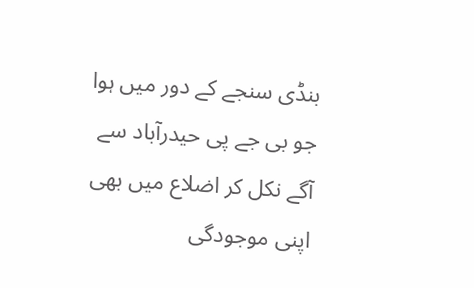بنڈی سنجے کے دور میں ہوا جو بی جے پی حیدرآباد سے آگے نکل کر اضلاع میں بھی اپنی موجودگی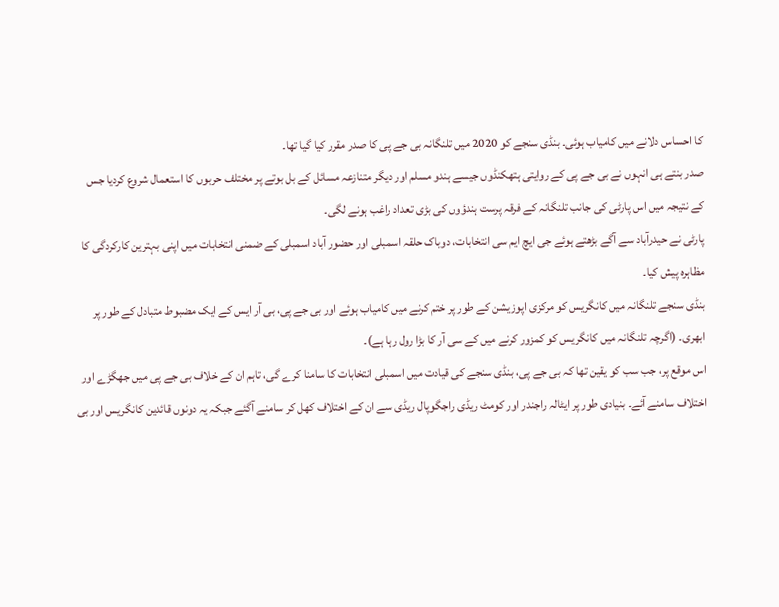کا احساس دلانے میں کامیاب ہوئی۔ بنڈی سنجے کو 2020 میں تلنگانہ بی جے پی کا صدر مقرر کیا گیا تھا۔
صدر بنتے ہی انہوں نے بی جے پی کے روایتی ہتھکنڈوں جیسے ہندو مسلم اور دیگر متنازعہ مسائل کے بل بوتے پر مختلف حربوں کا استعمال شروع کردیا جس کے نتیجہ میں اس پارٹی کی جانب تلنگانہ کے فرقہ پرست ہندؤوں کی بڑی تعداد راغب ہونے لگی۔
پارٹی نے حیدرآباد سے آگے بڑھتے ہوئے جی ایچ ایم سی انتخابات، دوباک حلقہ اسمبلی اور حضور آباد اسمبلی کے ضمنی انتخابات میں اپنی بہترین کارکردگی کا مظاہرہ پیش کیا۔
بنڈی سنجے تلنگانہ میں کانگریس کو مرکزی اپوزیشن کے طور پر ختم کرنے میں کامیاب ہوئے اور بی جے پی، بی آر ایس کے ایک مضبوط متبادل کے طور پر ابھری۔ (اگرچہ تلنگانہ میں کانگریس کو کمزور کرنے میں کے سی آر کا بڑا رول رہا ہے)۔
اس موقع پر، جب سب کو یقین تھا کہ بی جے پی، بنڈی سنجے کی قیادت میں اسمبلی انتخابات کا سامنا کرے گی، تاہم ان کے خلاف بی جے پی میں جھگڑے اور اختلاف سامنے آئے۔ بنیادی طور پر ایٹالہ راجندر اور کومٹ ریڈی راجگوپال ریڈی سے ان کے اختلاف کھل کر سامنے آگئے جبکہ یہ دونوں قائدین کانگریس اور بی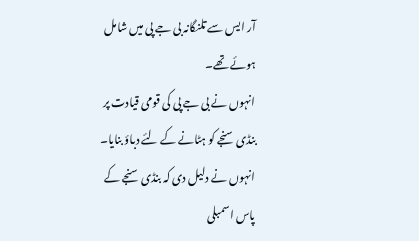آر ایس سے تلنگانہ بی جے پی میں شامل ہوئے تھے۔
انہوں نے بی جے پی کی قومی قیادت پر بنڈی سنجے کو ہٹانے کے لئے دباؤ بنایا۔ انہوں نے دلیل دی کہ بنڈی سنجے کے پاس اسمبلی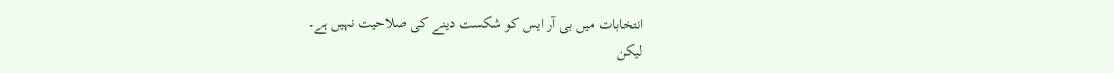انتخابات میں بی آر ایس کو شکست دینے کی صلاحیت نہیں ہے۔
لیکن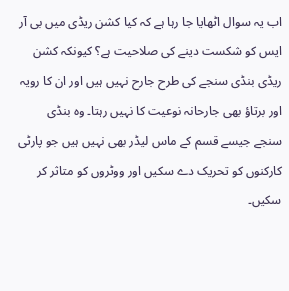اب یہ سوال اٹھایا جا رہا ہے کہ کیا کشن ریڈی میں بی آر ایس کو شکست دینے کی صلاحیت ہے؟ کیونکہ کشن ریڈی بنڈی سنجے کی طرح جارح نہیں ہیں اور ان کا رویہ اور برتاؤ بھی جارحانہ نوعیت کا نہیں رہتا۔ وہ بنڈی سنجے جیسے قسم کے ماس لیڈر بھی نہیں ہیں جو پارٹی کارکنوں کو تحریک دے سکیں اور ووٹروں کو متاثر کر سکیں۔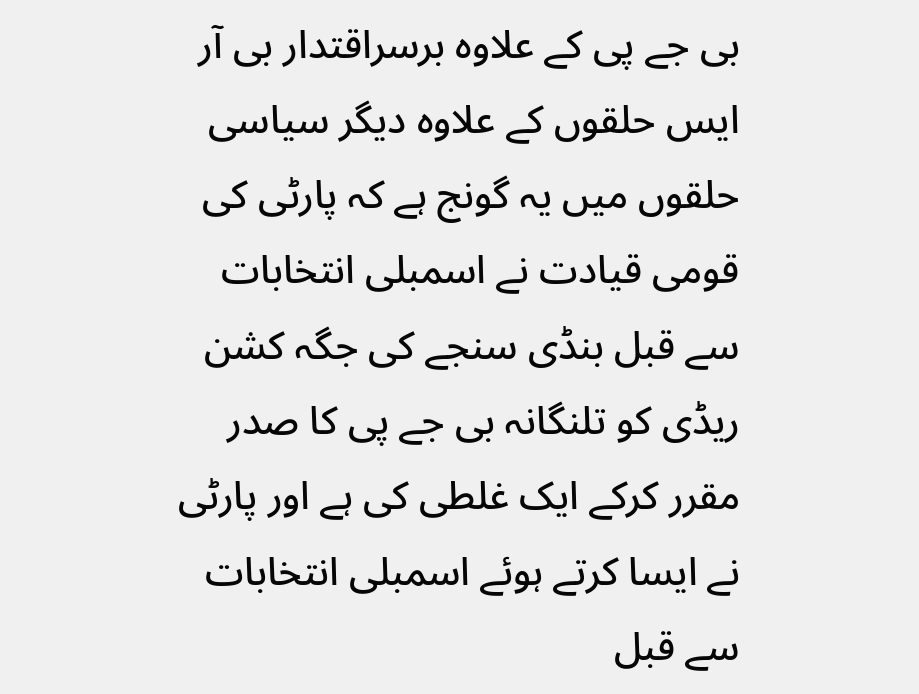بی جے پی کے علاوہ برسراقتدار بی آر ایس حلقوں کے علاوہ دیگر سیاسی حلقوں میں یہ گونج ہے کہ پارٹی کی قومی قیادت نے اسمبلی انتخابات سے قبل بنڈی سنجے کی جگہ کشن ریڈی کو تلنگانہ بی جے پی کا صدر مقرر کرکے ایک غلطی کی ہے اور پارٹی نے ایسا کرتے ہوئے اسمبلی انتخابات سے قبل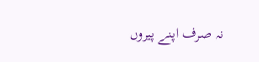نہ صرف اپنے پیروں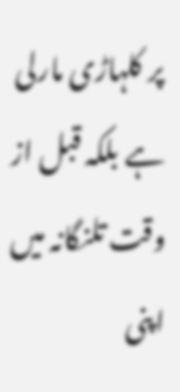پر کلہاڑی مارلی ہے بلکہ قبل از وقت تلنگانہ میں اپنی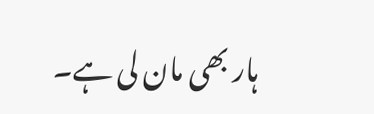ہار بھی مان لی ہے۔